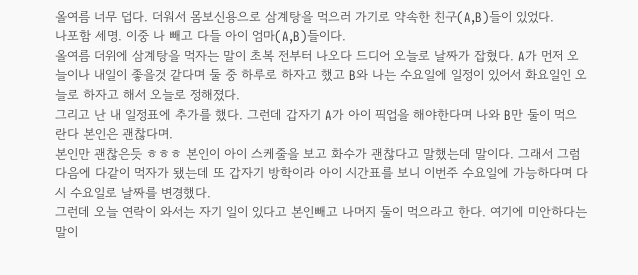올여름 너무 덥다. 더워서 몸보신용으로 삼계탕을 먹으러 가기로 약속한 친구(A,B)들이 있었다.
나포함 세명. 이중 나 빼고 다들 아이 엄마(A,B)들이다.
올여름 더위에 삼계탕을 먹자는 말이 초복 전부터 나오다 드디어 오늘로 날짜가 잡혔다. A가 먼저 오늘이나 내일이 좋을것 같다며 둘 중 하루로 하자고 했고 B와 나는 수요일에 일정이 있어서 화요일인 오늘로 하자고 해서 오늘로 정해졌다.
그리고 난 내 일정표에 추가를 했다. 그런데 갑자기 A가 아이 픽업을 해야한다며 나와 B만 둘이 먹으란다 본인은 괜찮다며.
본인만 괜찮은듯 ㅎㅎㅎ 본인이 아이 스케줄을 보고 화수가 괜찮다고 말했는데 말이다. 그래서 그럼 다음에 다같이 먹자가 됐는데 또 갑자기 방학이라 아이 시간표를 보니 이번주 수요일에 가능하다며 다시 수요일로 날짜를 변경했다.
그런데 오늘 연락이 와서는 자기 일이 있다고 본인빼고 나머지 둘이 먹으라고 한다. 여기에 미안하다는 말이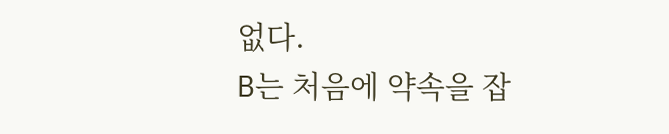없다.
B는 처음에 약속을 잡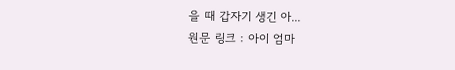을 때 갑자기 생긴 아...
원문 링크 : 아이 엄마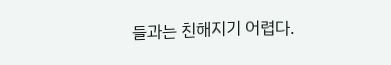들과는 친해지기 어렵다.